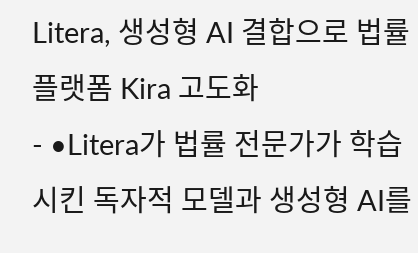Litera, 생성형 AI 결합으로 법률 플랫폼 Kira 고도화
- •Litera가 법률 전문가가 학습시킨 독자적 모델과 생성형 AI를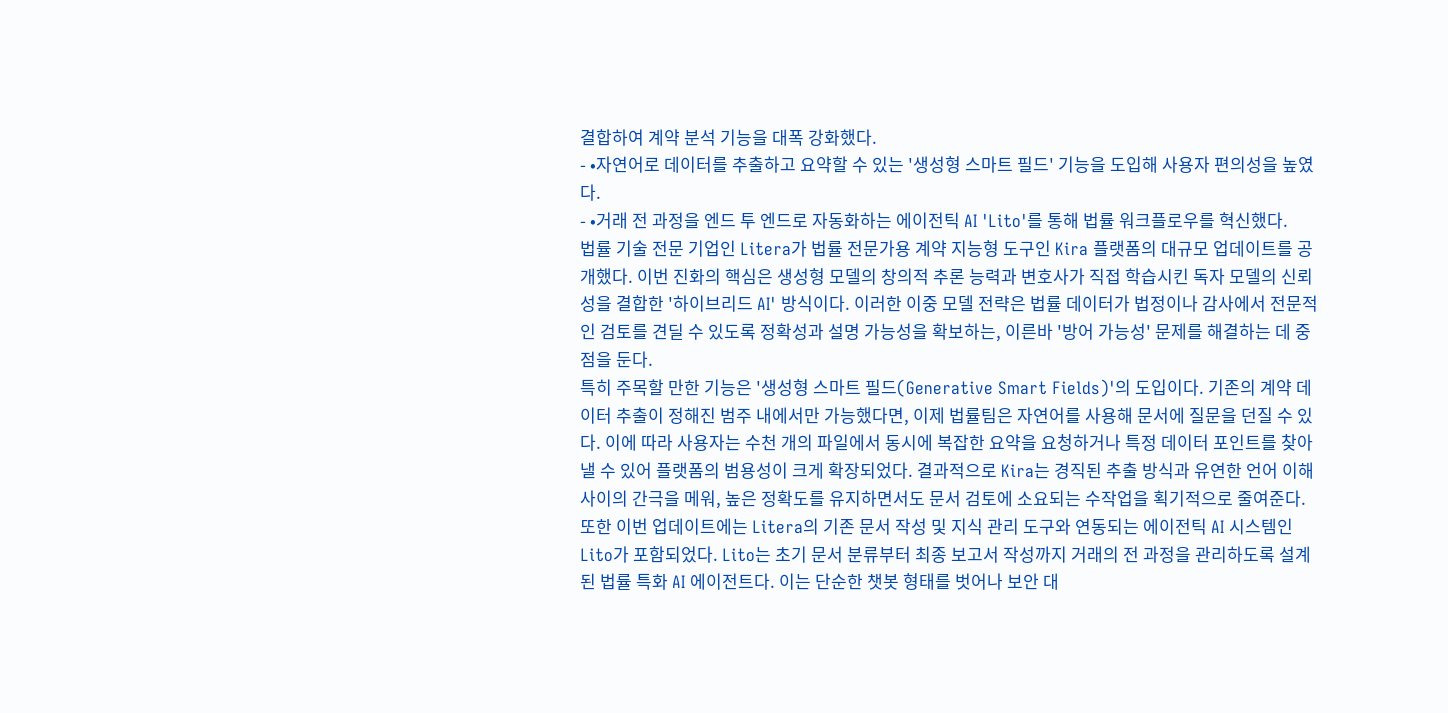결합하여 계약 분석 기능을 대폭 강화했다.
- •자연어로 데이터를 추출하고 요약할 수 있는 '생성형 스마트 필드' 기능을 도입해 사용자 편의성을 높였다.
- •거래 전 과정을 엔드 투 엔드로 자동화하는 에이전틱 AI 'Lito'를 통해 법률 워크플로우를 혁신했다.
법률 기술 전문 기업인 Litera가 법률 전문가용 계약 지능형 도구인 Kira 플랫폼의 대규모 업데이트를 공개했다. 이번 진화의 핵심은 생성형 모델의 창의적 추론 능력과 변호사가 직접 학습시킨 독자 모델의 신뢰성을 결합한 '하이브리드 AI' 방식이다. 이러한 이중 모델 전략은 법률 데이터가 법정이나 감사에서 전문적인 검토를 견딜 수 있도록 정확성과 설명 가능성을 확보하는, 이른바 '방어 가능성' 문제를 해결하는 데 중점을 둔다.
특히 주목할 만한 기능은 '생성형 스마트 필드(Generative Smart Fields)'의 도입이다. 기존의 계약 데이터 추출이 정해진 범주 내에서만 가능했다면, 이제 법률팀은 자연어를 사용해 문서에 질문을 던질 수 있다. 이에 따라 사용자는 수천 개의 파일에서 동시에 복잡한 요약을 요청하거나 특정 데이터 포인트를 찾아낼 수 있어 플랫폼의 범용성이 크게 확장되었다. 결과적으로 Kira는 경직된 추출 방식과 유연한 언어 이해 사이의 간극을 메워, 높은 정확도를 유지하면서도 문서 검토에 소요되는 수작업을 획기적으로 줄여준다.
또한 이번 업데이트에는 Litera의 기존 문서 작성 및 지식 관리 도구와 연동되는 에이전틱 AI 시스템인 Lito가 포함되었다. Lito는 초기 문서 분류부터 최종 보고서 작성까지 거래의 전 과정을 관리하도록 설계된 법률 특화 AI 에이전트다. 이는 단순한 챗봇 형태를 벗어나 보안 대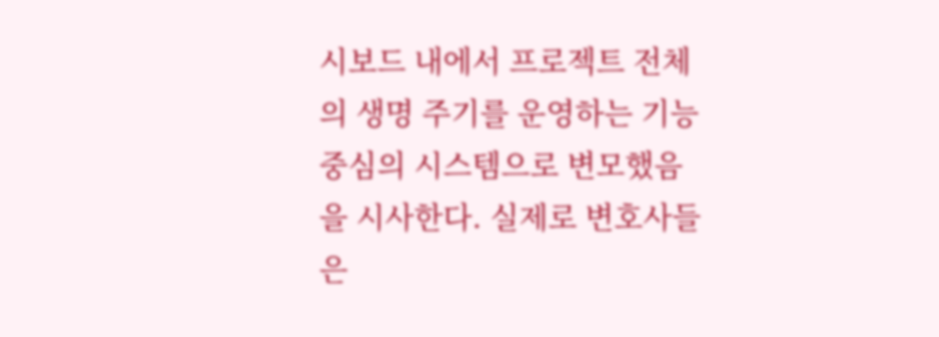시보드 내에서 프로젝트 전체의 생명 주기를 운영하는 기능 중심의 시스템으로 변모했음을 시사한다. 실제로 변호사들은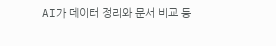AI가 데이터 정리와 문서 비교 등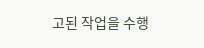고된 작업을 수행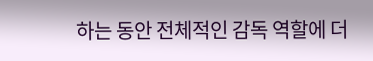하는 동안 전체적인 감독 역할에 더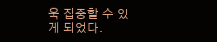욱 집중할 수 있게 되었다.